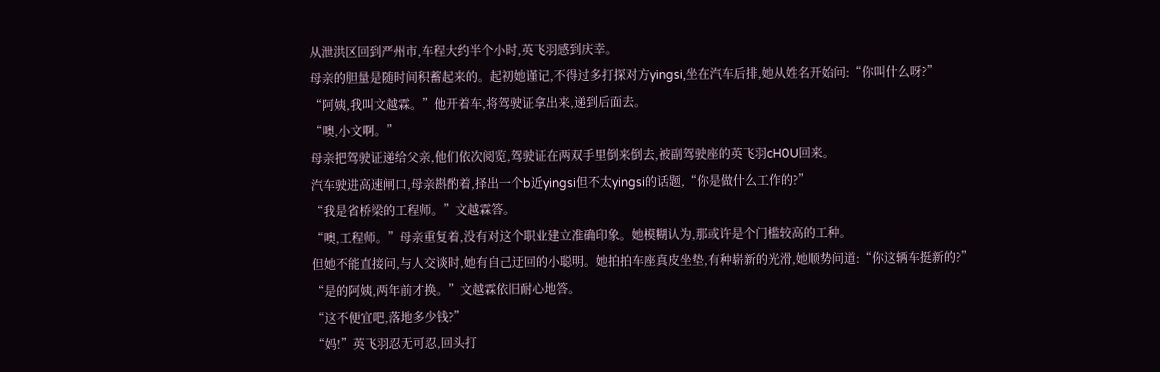从泄洪区回到严州市,车程大约半个小时,英飞羽感到庆幸。
母亲的胆量是随时间积蓄起来的。起初她谨记,不得过多打探对方yingsi,坐在汽车后排,她从姓名开始问:“你叫什么呀?”
“阿姨,我叫文越霖。”他开着车,将驾驶证拿出来,递到后面去。
“噢,小文啊。”
母亲把驾驶证递给父亲,他们依次阅览,驾驶证在两双手里倒来倒去,被副驾驶座的英飞羽cH0U回来。
汽车驶进高速闸口,母亲斟酌着,择出一个b近yingsi但不太yingsi的话题,“你是做什么工作的?”
“我是省桥梁的工程师。”文越霖答。
“噢,工程师。”母亲重复着,没有对这个职业建立准确印象。她模糊认为,那或许是个门槛较高的工种。
但她不能直接问,与人交谈时,她有自己迂回的小聪明。她拍拍车座真皮坐垫,有种崭新的光滑,她顺势问道:“你这辆车挺新的?”
“是的阿姨,两年前才换。”文越霖依旧耐心地答。
“这不便宜吧,落地多少钱?”
“妈!”英飞羽忍无可忍,回头打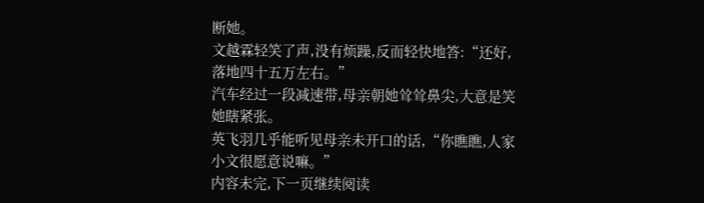断她。
文越霖轻笑了声,没有烦躁,反而轻快地答:“还好,落地四十五万左右。”
汽车经过一段减速带,母亲朝她耸耸鼻尖,大意是笑她瞎紧张。
英飞羽几乎能听见母亲未开口的话,“你瞧瞧,人家小文很愿意说嘛。”
内容未完,下一页继续阅读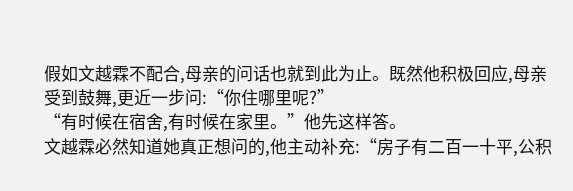假如文越霖不配合,母亲的问话也就到此为止。既然他积极回应,母亲受到鼓舞,更近一步问:“你住哪里呢?”
“有时候在宿舍,有时候在家里。”他先这样答。
文越霖必然知道她真正想问的,他主动补充:“房子有二百一十平,公积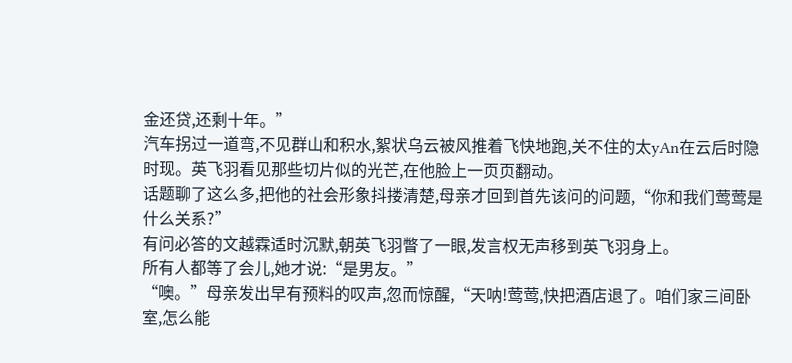金还贷,还剩十年。”
汽车拐过一道弯,不见群山和积水,絮状乌云被风推着飞快地跑,关不住的太yAn在云后时隐时现。英飞羽看见那些切片似的光芒,在他脸上一页页翻动。
话题聊了这么多,把他的社会形象抖搂清楚,母亲才回到首先该问的问题,“你和我们莺莺是什么关系?”
有问必答的文越霖适时沉默,朝英飞羽瞥了一眼,发言权无声移到英飞羽身上。
所有人都等了会儿,她才说:“是男友。”
“噢。”母亲发出早有预料的叹声,忽而惊醒,“天呐!莺莺,快把酒店退了。咱们家三间卧室,怎么能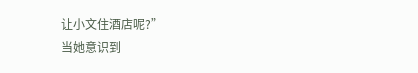让小文住酒店呢?”
当她意识到